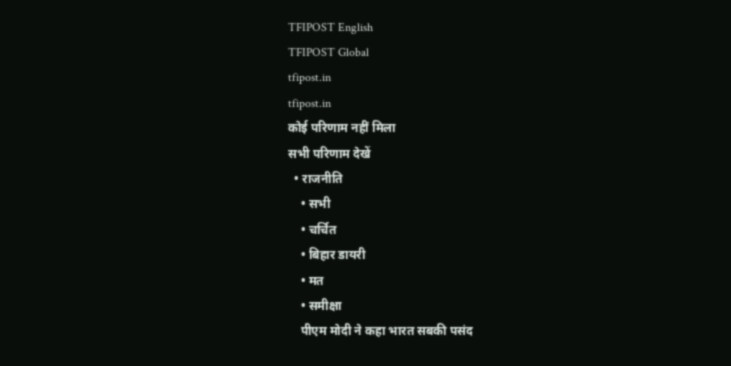TFIPOST English
TFIPOST Global
tfipost.in
tfipost.in
कोई परिणाम नहीं मिला
सभी परिणाम देखें
  • राजनीति
    • सभी
    • चर्चित
    • बिहार डायरी
    • मत
    • समीक्षा
    पीएम मोदी ने कहा भारत सबकी पसंद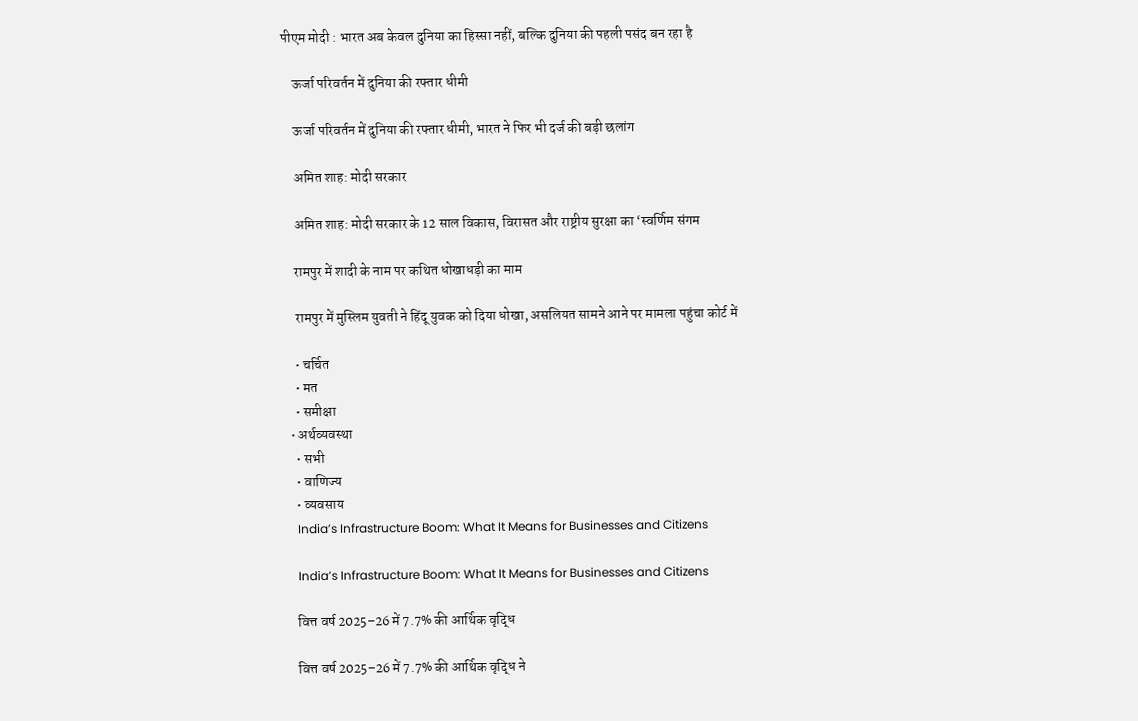पीएम मोदी : भारत अब केवल दुनिया का हिस्सा नहीं, बल्कि दुनिया की पहली पसंद बन रहा है

    ऊर्जा परिवर्तन में दुनिया की रफ्तार धीमी

    ऊर्जा परिवर्तन में दुनिया की रफ्तार धीमी, भारत ने फिर भी दर्ज की बड़ी छलांग

    अमित शाह: मोदी सरकार

    अमित शाह: मोदी सरकार के 12 साल विकास, विरासत और राष्ट्रीय सुरक्षा का ‘स्वर्णिम संगम

    रामपुर में शादी के नाम पर कथित धोखाधड़ी का माम

    रामपुर में मुस्लिम युवती ने हिंदू युवक को दिया धोखा, असलियत सामने आने पर मामला पहुंचा कोर्ट में

    • चर्चित
    • मत
    • समीक्षा
  • अर्थव्यवस्था
    • सभी
    • वाणिज्य
    • व्यवसाय
    India’s Infrastructure Boom: What It Means for Businesses and Citizens

    India’s Infrastructure Boom: What It Means for Businesses and Citizens

    वित्त वर्ष 2025–26 में 7.7% की आर्थिक वृद्धि

    वित्त वर्ष 2025–26 में 7.7% की आर्थिक वृद्धि ने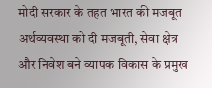मोदी सरकार के तहत भारत की मजबूत अर्थव्यवस्था को दी मजबूती, सेवा क्षेत्र और निवेश बने व्यापक विकास के प्रमुख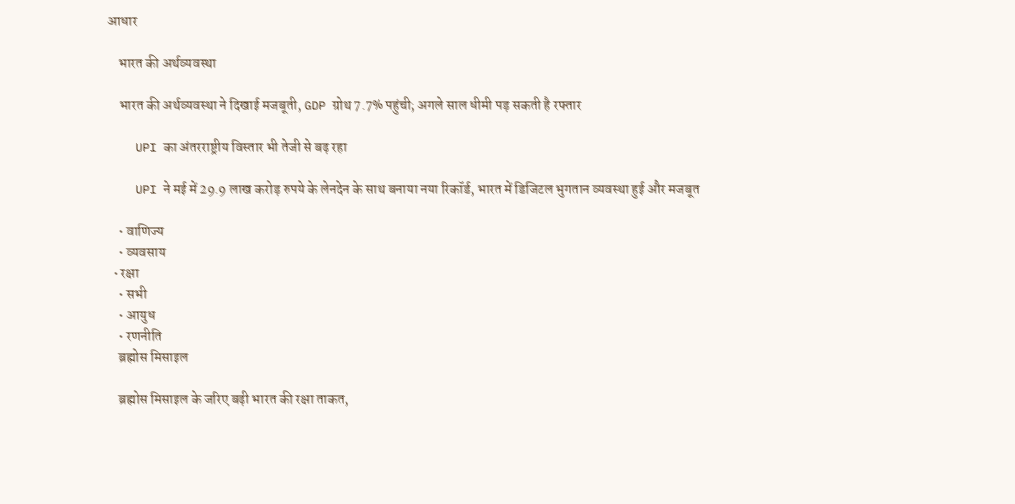आधार

    भारत की अर्थव्यवस्था

    भारत की अर्थव्यवस्था ने दिखाई मजबूती, GDP ग्रोथ 7.7% पहुंची; अगले साल धीमी पड़ सकती है रफ्तार

    UPI का अंतरराष्ट्रीय विस्तार भी तेजी से बढ़ रहा

    UPI ने मई में 29.9 लाख करोड़ रुपये के लेनदेन के साथ बनाया नया रिकॉर्ड, भारत में डिजिटल भुगतान व्यवस्था हुई और मजबूत

    • वाणिज्य
    • व्यवसाय
  • रक्षा
    • सभी
    • आयुध
    • रणनीति
    ब्रह्मोस मिसाइल

    ब्रह्मोस मिसाइल के जरिए बढ़ी भारत की रक्षा ताकत,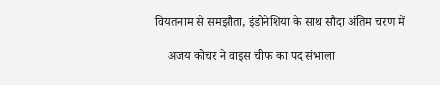वियतनाम से समझौता, इंडोनेशिया के साथ सौदा अंतिम चरण में

    अजय कोचर ने वाइस चीफ का पद संभाला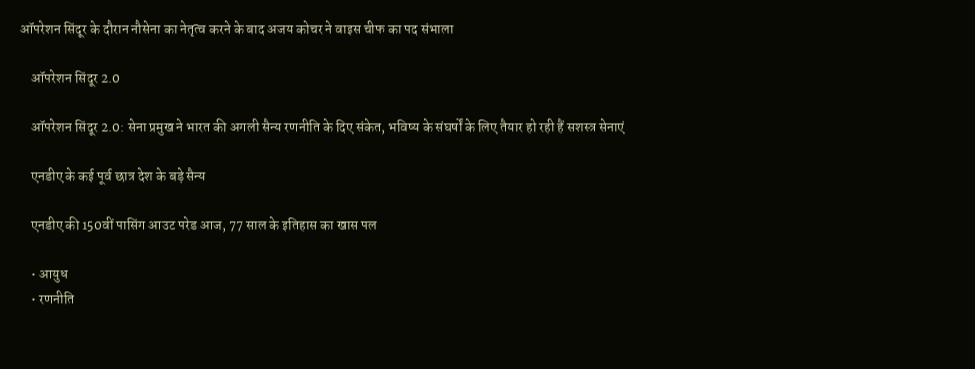ऑपरेशन सिंदूर के दौरान नौसेना का नेतृत्व करने के बाद अजय कोचर ने वाइस चीफ का पद संभाला

    ऑपरेशन सिंदूर 2.0

    ऑपरेशन सिंदूर 2.0: सेना प्रमुख ने भारत की अगली सैन्य रणनीति के दिए संकेत, भविष्य के संघर्षों के लिए तैयार हो रही हैं सशस्त्र सेनाएं

    एनडीए के कई पूर्व छात्र देश के बड़े सैन्य

    एनडीए की 150वीं पासिंग आउट परेड आज, 77 साल के इतिहास का खास पल

    • आयुध
    • रणनीति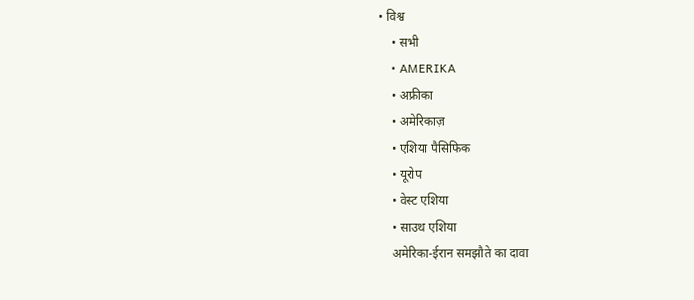• विश्व
    • सभी
    • AMERIKA
    • अफ्रीका
    • अमेरिकाज़
    • एशिया पैसिफिक
    • यूरोप
    • वेस्ट एशिया
    • साउथ एशिया
    अमेरिका-ईरान समझौते का दावा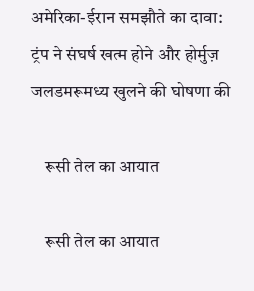अमेरिका-ईरान समझौते का दावा: ट्रंप ने संघर्ष खत्म होने और होर्मुज़ जलडमरूमध्य खुलने की घोषणा की

    रूसी तेल का आयात

    रूसी तेल का आयात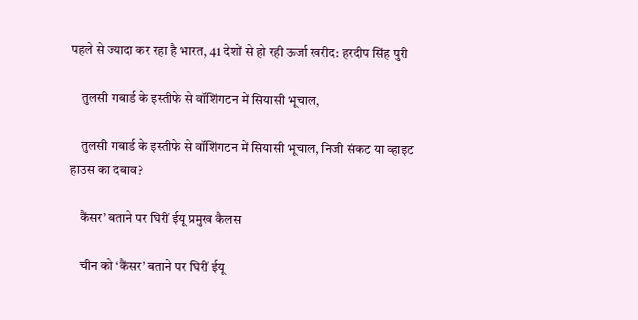पहले से ज्यादा कर रहा है भारत, 41 देशों से हो रही ऊर्जा खरीद: हरदीप सिंह पुरी

    तुलसी गबार्ड के इस्तीफे से वॉशिंगटन में सियासी भूचाल,

    तुलसी गबार्ड के इस्तीफे से वॉशिंगटन में सियासी भूचाल, निजी संकट या व्हाइट हाउस का दबाव?

    कैंसर’ बताने पर घिरीं ईयू प्रमुख कैलस

    चीन को ‘कैंसर’ बताने पर घिरीं ईयू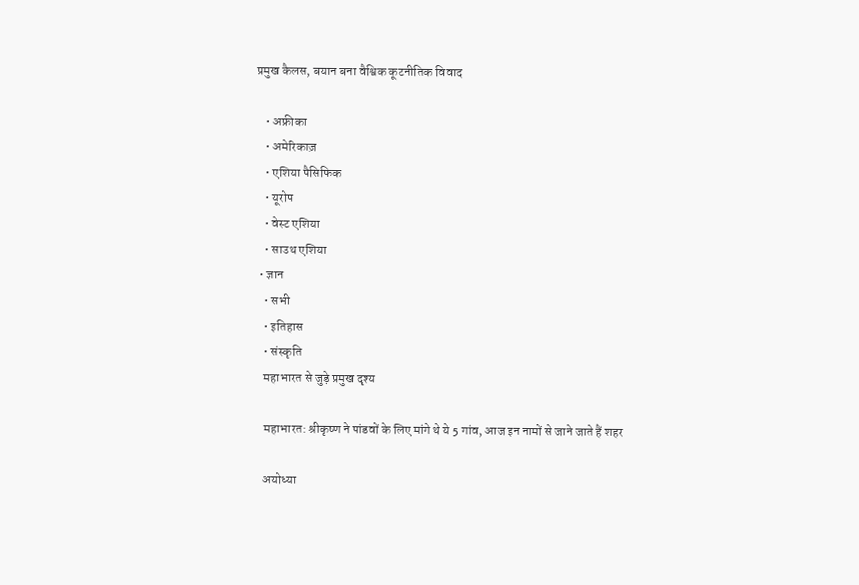प्रमुख कैलस, बयान बना वैश्विक कूटनीतिक विवाद

    • अफ्रीका
    • अमेरिकाज़
    • एशिया पैसिफिक
    • यूरोप
    • वेस्ट एशिया
    • साउथ एशिया
  • ज्ञान
    • सभी
    • इतिहास
    • संस्कृति
    महाभारत से जुड़े प्रमुख दृश्य

    महाभारत: श्रीकृष्ण ने पांडवों के लिए मांगे थे ये 5 गांव, आज इन नामों से जाने जाते हैं शहर

    अयोध्या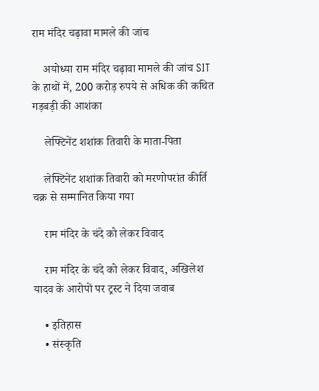राम मंदिर चढ़ावा मामले की जांच

    अयोध्या राम मंदिर चढ़ावा मामले की जांच SIT के हाथों में, 200 करोड़ रुपये से अधिक की कथित गड़बड़ी की आशंका

    लेफ्टिनेंट शशांक तिवारी के माता-पिता

    लेफ्टिनेंट शशांक तिवारी को मरणोपरांत कीर्ति चक्र से सम्मानित किया गया

    राम मंदिर के चंदे को लेकर विवाद

    राम मंदिर के चंदे को लेकर विवाद, अखिलेश यादव के आरोपों पर ट्रस्ट ने दिया जवाब

    • इतिहास
    • संस्कृति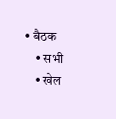• बैठक
    • सभी
    • खेल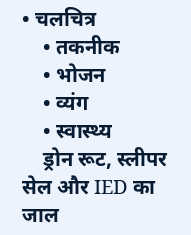• चलचित्र
    • तकनीक
    • भोजन
    • व्यंग
    • स्वास्थ्य
    ड्रोन रूट, स्लीपर सेल और IED का जाल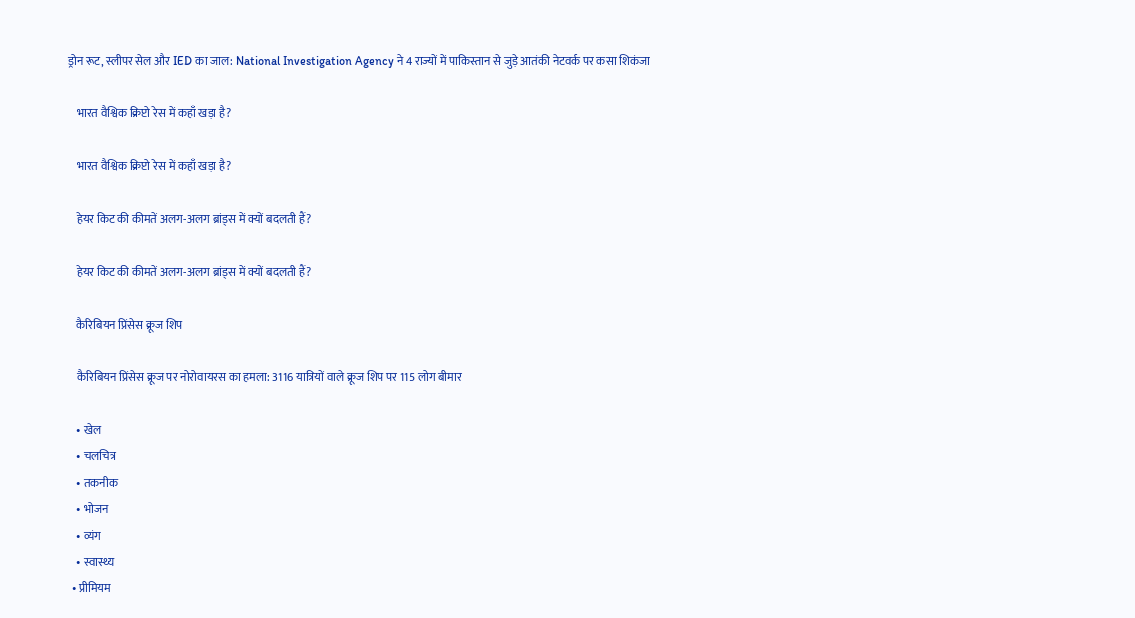ड्रोन रूट, स्लीपर सेल और IED का जाल: National Investigation Agency ने 4 राज्यों में पाकिस्तान से जुड़े आतंकी नेटवर्क पर कसा शिकंजा

    भारत वैश्विक क्रिप्टो रेस में कहाँ खड़ा है?

    भारत वैश्विक क्रिप्टो रेस में कहाँ खड़ा है?

    हेयर किट की कीमतें अलग-अलग ब्रांड्स में क्यों बदलती हैं?

    हेयर किट की कीमतें अलग-अलग ब्रांड्स में क्यों बदलती हैं?

    कैरिबियन प्रिंसेस क्रूज शिप

    कैरिबियन प्रिंसेस क्रूज पर नोरोवायरस का हमला: 3116 यात्रियों वाले क्रूज शिप पर 115 लोग बीमार

    • खेल
    • चलचित्र
    • तकनीक
    • भोजन
    • व्यंग
    • स्वास्थ्य
  • प्रीमियम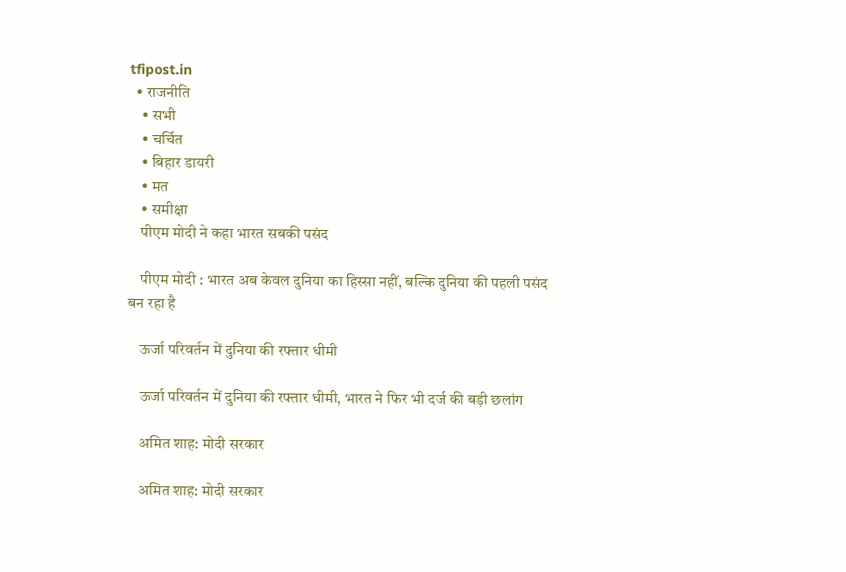tfipost.in
  • राजनीति
    • सभी
    • चर्चित
    • बिहार डायरी
    • मत
    • समीक्षा
    पीएम मोदी ने कहा भारत सबकी पसंद

    पीएम मोदी : भारत अब केवल दुनिया का हिस्सा नहीं, बल्कि दुनिया की पहली पसंद बन रहा है

    ऊर्जा परिवर्तन में दुनिया की रफ्तार धीमी

    ऊर्जा परिवर्तन में दुनिया की रफ्तार धीमी, भारत ने फिर भी दर्ज की बड़ी छलांग

    अमित शाह: मोदी सरकार

    अमित शाह: मोदी सरकार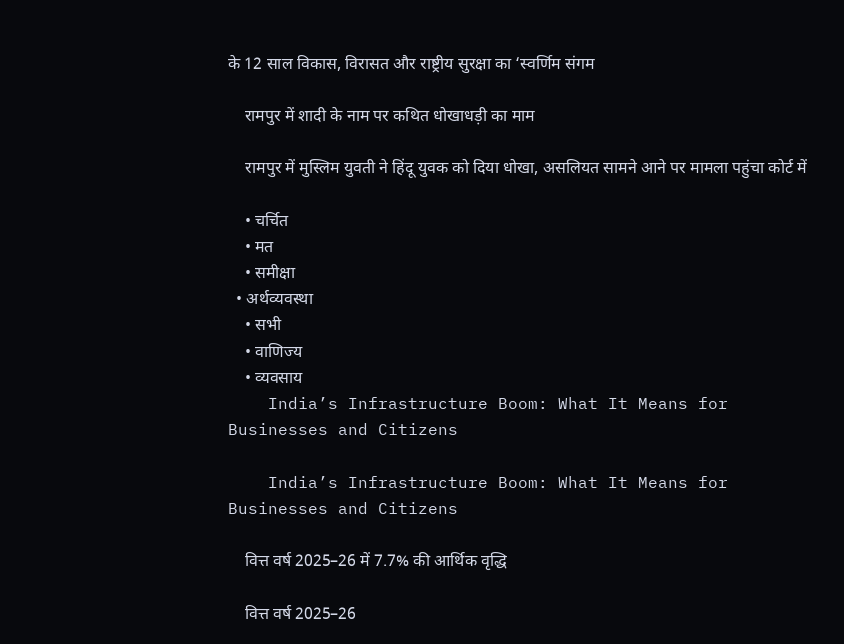के 12 साल विकास, विरासत और राष्ट्रीय सुरक्षा का ‘स्वर्णिम संगम

    रामपुर में शादी के नाम पर कथित धोखाधड़ी का माम

    रामपुर में मुस्लिम युवती ने हिंदू युवक को दिया धोखा, असलियत सामने आने पर मामला पहुंचा कोर्ट में

    • चर्चित
    • मत
    • समीक्षा
  • अर्थव्यवस्था
    • सभी
    • वाणिज्य
    • व्यवसाय
    India’s Infrastructure Boom: What It Means for Businesses and Citizens

    India’s Infrastructure Boom: What It Means for Businesses and Citizens

    वित्त वर्ष 2025–26 में 7.7% की आर्थिक वृद्धि

    वित्त वर्ष 2025–26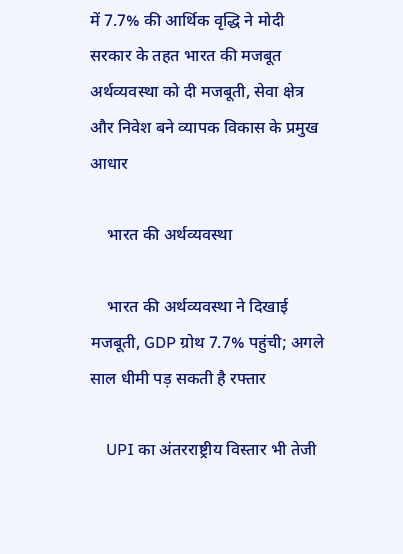में 7.7% की आर्थिक वृद्धि ने मोदी सरकार के तहत भारत की मजबूत अर्थव्यवस्था को दी मजबूती, सेवा क्षेत्र और निवेश बने व्यापक विकास के प्रमुख आधार

    भारत की अर्थव्यवस्था

    भारत की अर्थव्यवस्था ने दिखाई मजबूती, GDP ग्रोथ 7.7% पहुंची; अगले साल धीमी पड़ सकती है रफ्तार

    UPI का अंतरराष्ट्रीय विस्तार भी तेजी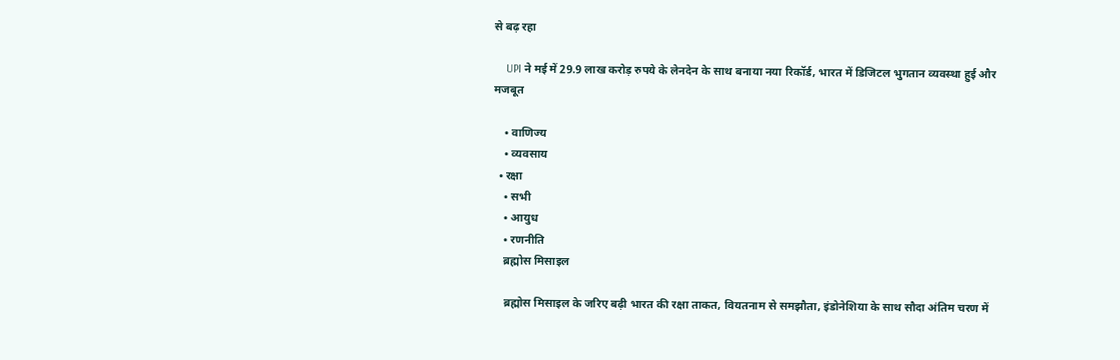से बढ़ रहा

    UPI ने मई में 29.9 लाख करोड़ रुपये के लेनदेन के साथ बनाया नया रिकॉर्ड, भारत में डिजिटल भुगतान व्यवस्था हुई और मजबूत

    • वाणिज्य
    • व्यवसाय
  • रक्षा
    • सभी
    • आयुध
    • रणनीति
    ब्रह्मोस मिसाइल

    ब्रह्मोस मिसाइल के जरिए बढ़ी भारत की रक्षा ताकत, वियतनाम से समझौता, इंडोनेशिया के साथ सौदा अंतिम चरण में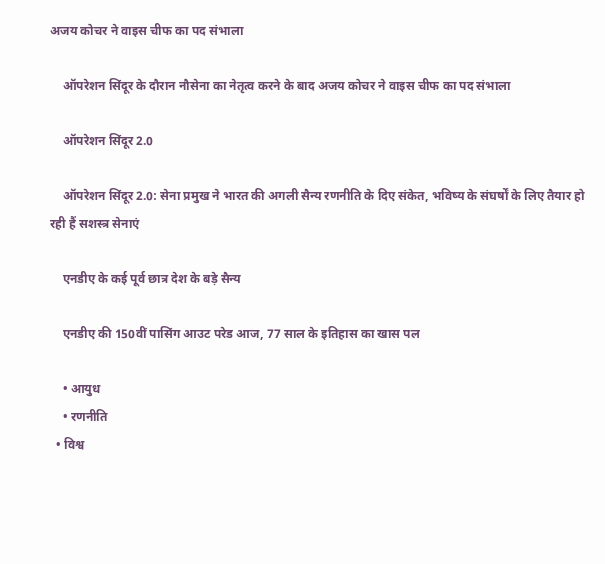अजय कोचर ने वाइस चीफ का पद संभाला

    ऑपरेशन सिंदूर के दौरान नौसेना का नेतृत्व करने के बाद अजय कोचर ने वाइस चीफ का पद संभाला

    ऑपरेशन सिंदूर 2.0

    ऑपरेशन सिंदूर 2.0: सेना प्रमुख ने भारत की अगली सैन्य रणनीति के दिए संकेत, भविष्य के संघर्षों के लिए तैयार हो रही हैं सशस्त्र सेनाएं

    एनडीए के कई पूर्व छात्र देश के बड़े सैन्य

    एनडीए की 150वीं पासिंग आउट परेड आज, 77 साल के इतिहास का खास पल

    • आयुध
    • रणनीति
  • विश्व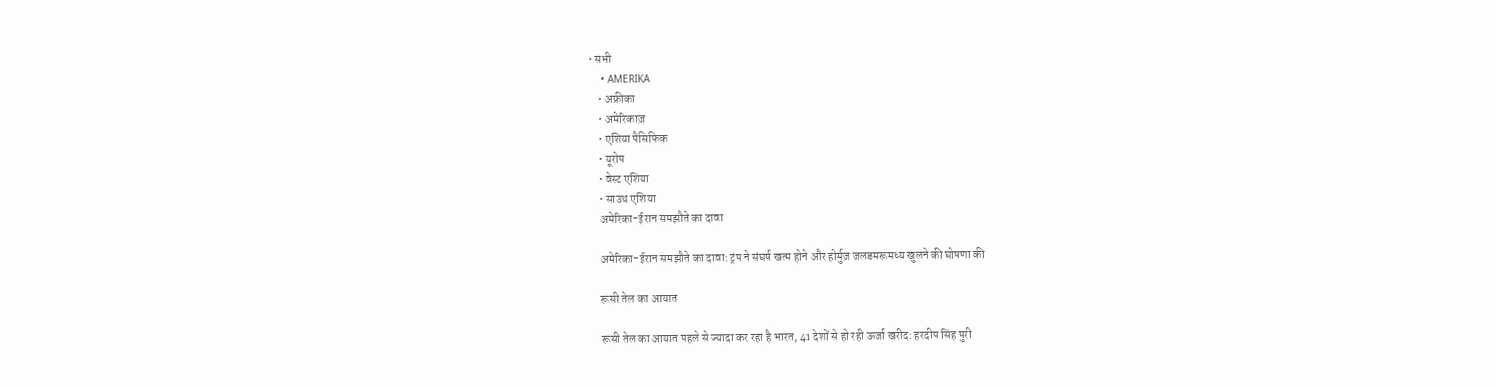• सभी
    • AMERIKA
    • अफ्रीका
    • अमेरिकाज़
    • एशिया पैसिफिक
    • यूरोप
    • वेस्ट एशिया
    • साउथ एशिया
    अमेरिका-ईरान समझौते का दावा

    अमेरिका-ईरान समझौते का दावा: ट्रंप ने संघर्ष खत्म होने और होर्मुज़ जलडमरूमध्य खुलने की घोषणा की

    रूसी तेल का आयात

    रूसी तेल का आयात पहले से ज्यादा कर रहा है भारत, 41 देशों से हो रही ऊर्जा खरीद: हरदीप सिंह पुरी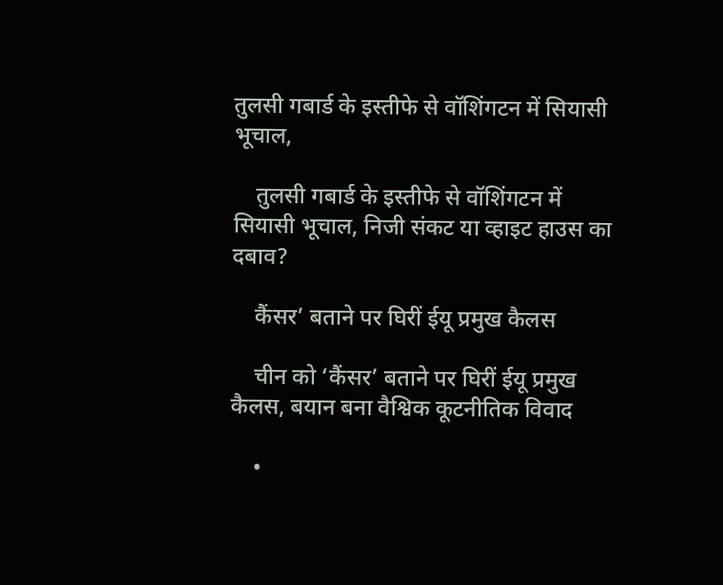तुलसी गबार्ड के इस्तीफे से वॉशिंगटन में सियासी भूचाल,

    तुलसी गबार्ड के इस्तीफे से वॉशिंगटन में सियासी भूचाल, निजी संकट या व्हाइट हाउस का दबाव?

    कैंसर’ बताने पर घिरीं ईयू प्रमुख कैलस

    चीन को ‘कैंसर’ बताने पर घिरीं ईयू प्रमुख कैलस, बयान बना वैश्विक कूटनीतिक विवाद

    •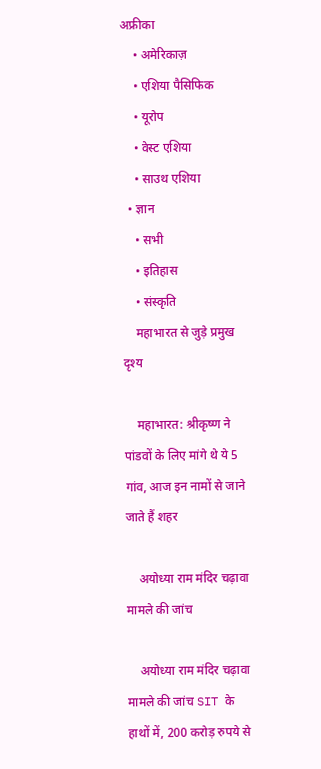अफ्रीका
    • अमेरिकाज़
    • एशिया पैसिफिक
    • यूरोप
    • वेस्ट एशिया
    • साउथ एशिया
  • ज्ञान
    • सभी
    • इतिहास
    • संस्कृति
    महाभारत से जुड़े प्रमुख दृश्य

    महाभारत: श्रीकृष्ण ने पांडवों के लिए मांगे थे ये 5 गांव, आज इन नामों से जाने जाते हैं शहर

    अयोध्या राम मंदिर चढ़ावा मामले की जांच

    अयोध्या राम मंदिर चढ़ावा मामले की जांच SIT के हाथों में, 200 करोड़ रुपये से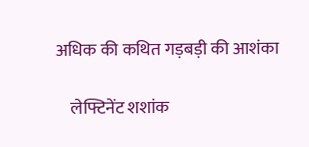अधिक की कथित गड़बड़ी की आशंका

    लेफ्टिनेंट शशांक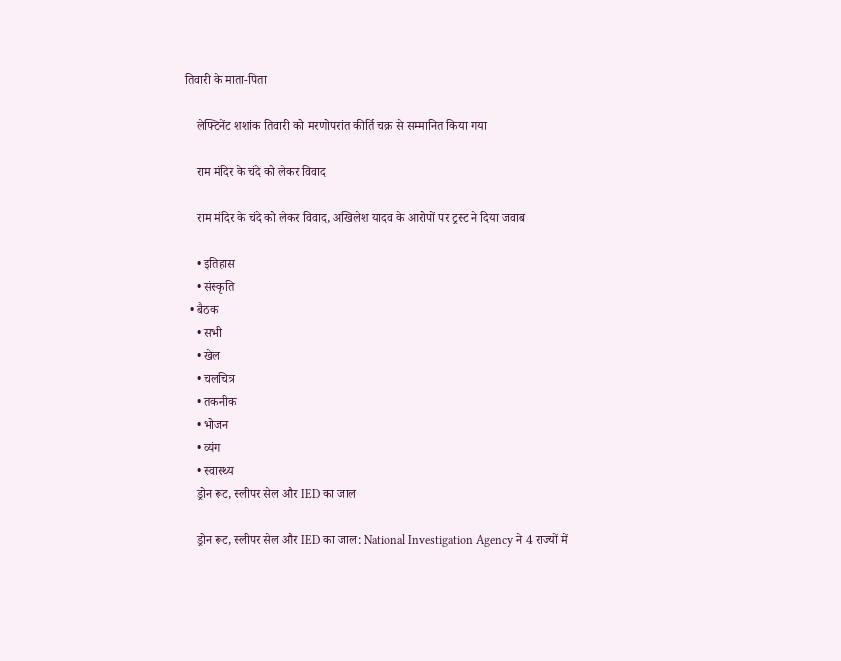तिवारी के माता-पिता

    लेफ्टिनेंट शशांक तिवारी को मरणोपरांत कीर्ति चक्र से सम्मानित किया गया

    राम मंदिर के चंदे को लेकर विवाद

    राम मंदिर के चंदे को लेकर विवाद, अखिलेश यादव के आरोपों पर ट्रस्ट ने दिया जवाब

    • इतिहास
    • संस्कृति
  • बैठक
    • सभी
    • खेल
    • चलचित्र
    • तकनीक
    • भोजन
    • व्यंग
    • स्वास्थ्य
    ड्रोन रूट, स्लीपर सेल और IED का जाल

    ड्रोन रूट, स्लीपर सेल और IED का जाल: National Investigation Agency ने 4 राज्यों में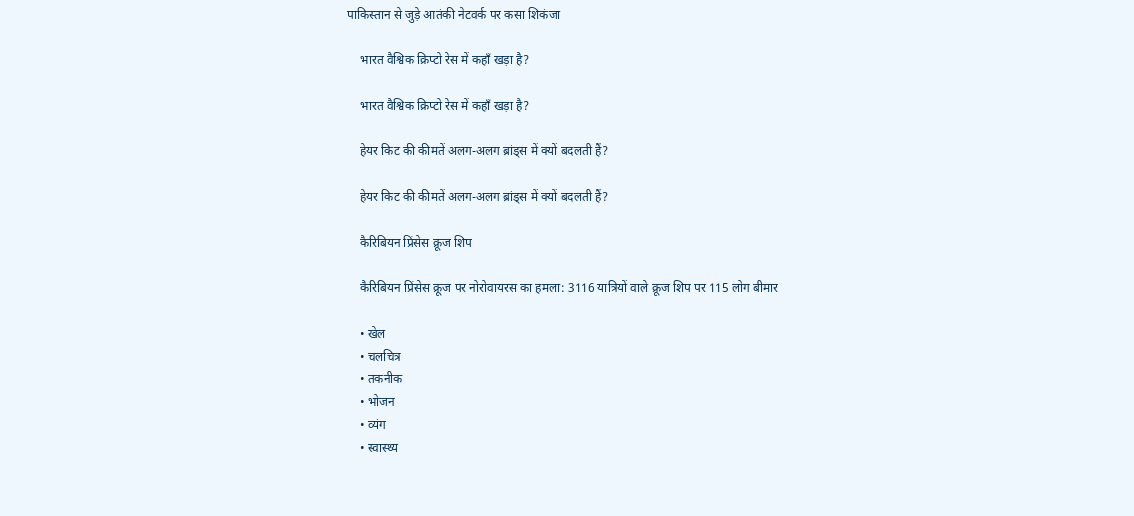पाकिस्तान से जुड़े आतंकी नेटवर्क पर कसा शिकंजा

    भारत वैश्विक क्रिप्टो रेस में कहाँ खड़ा है?

    भारत वैश्विक क्रिप्टो रेस में कहाँ खड़ा है?

    हेयर किट की कीमतें अलग-अलग ब्रांड्स में क्यों बदलती हैं?

    हेयर किट की कीमतें अलग-अलग ब्रांड्स में क्यों बदलती हैं?

    कैरिबियन प्रिंसेस क्रूज शिप

    कैरिबियन प्रिंसेस क्रूज पर नोरोवायरस का हमला: 3116 यात्रियों वाले क्रूज शिप पर 115 लोग बीमार

    • खेल
    • चलचित्र
    • तकनीक
    • भोजन
    • व्यंग
    • स्वास्थ्य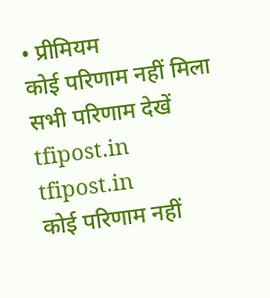• प्रीमियम
कोई परिणाम नहीं मिला
सभी परिणाम देखें
tfipost.in
tfipost.in
कोई परिणाम नहीं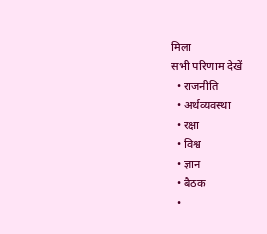मिला
सभी परिणाम देखें
  • राजनीति
  • अर्थव्यवस्था
  • रक्षा
  • विश्व
  • ज्ञान
  • बैठक
  •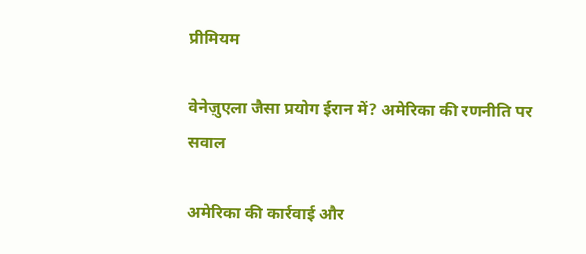प्रीमियम

वेनेज़ुएला जैसा प्रयोग ईरान में? अमेरिका की रणनीति पर सवाल

अमेरिका की कार्रवाई और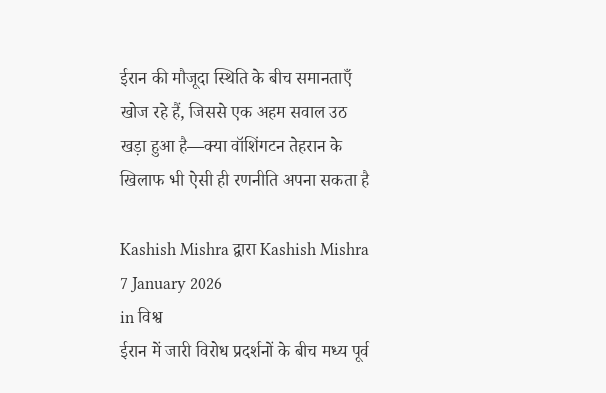ईरान की मौजूदा स्थिति के बीच समानताएँ खोज रहे हैं, जिससे एक अहम सवाल उठ खड़ा हुआ है—क्या वॉशिंगटन तेहरान के खिलाफ भी ऐसी ही रणनीति अपना सकता है

Kashish Mishra द्वारा Kashish Mishra
7 January 2026
in विश्व
ईरान में जारी विरोध प्रदर्शनों के बीच मध्य पूर्व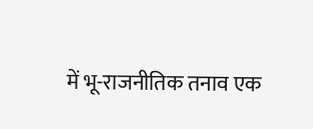में भू-राजनीतिक तनाव एक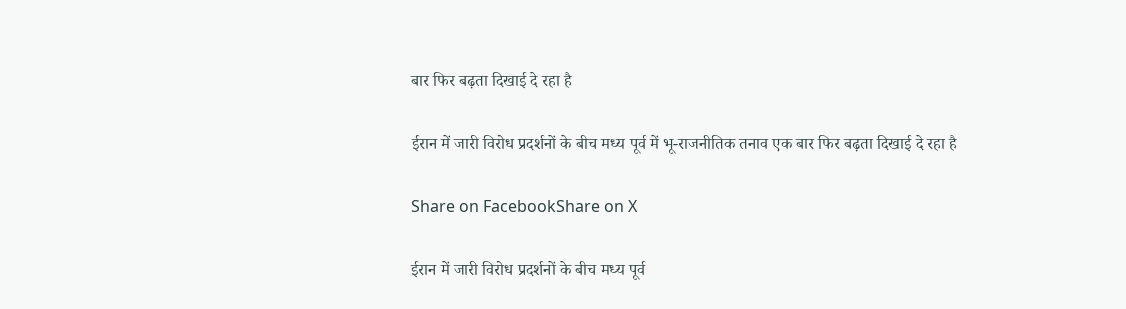बार फिर बढ़ता दिखाई दे रहा है

ईरान में जारी विरोध प्रदर्शनों के बीच मध्य पूर्व में भू-राजनीतिक तनाव एक बार फिर बढ़ता दिखाई दे रहा है

Share on FacebookShare on X

ईरान में जारी विरोध प्रदर्शनों के बीच मध्य पूर्व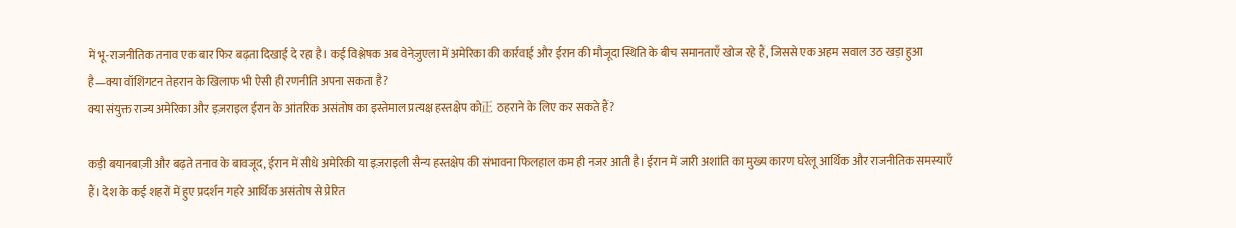में भू-राजनीतिक तनाव एक बार फिर बढ़ता दिखाई दे रहा है। कई विश्लेषक अब वेनेज़ुएला में अमेरिका की कार्रवाई और ईरान की मौजूदा स्थिति के बीच समानताएँ खोज रहे हैं, जिससे एक अहम सवाल उठ खड़ा हुआ है—क्या वॉशिंगटन तेहरान के खिलाफ भी ऐसी ही रणनीति अपना सकता है?
क्या संयुक्त राज्य अमेरिका और इज़राइल ईरान के आंतरिक असंतोष का इस्तेमाल प्रत्यक्ष हस्तक्षेप को正 ठहराने के लिए कर सकते हैं?

कड़ी बयानबाज़ी और बढ़ते तनाव के बावजूद, ईरान में सीधे अमेरिकी या इज़राइली सैन्य हस्तक्षेप की संभावना फिलहाल कम ही नजर आती है। ईरान में जारी अशांति का मुख्य कारण घरेलू आर्थिक और राजनीतिक समस्याएँ हैं। देश के कई शहरों में हुए प्रदर्शन गहरे आर्थिक असंतोष से प्रेरित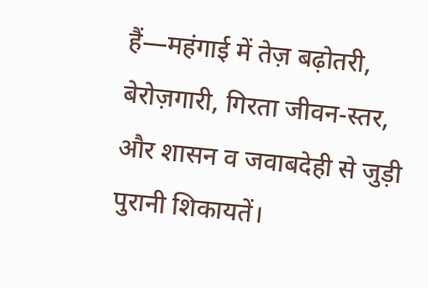हैं—महंगाई में तेज़ बढ़ोतरी, बेरोज़गारी, गिरता जीवन-स्तर, और शासन व जवाबदेही से जुड़ी पुरानी शिकायतें।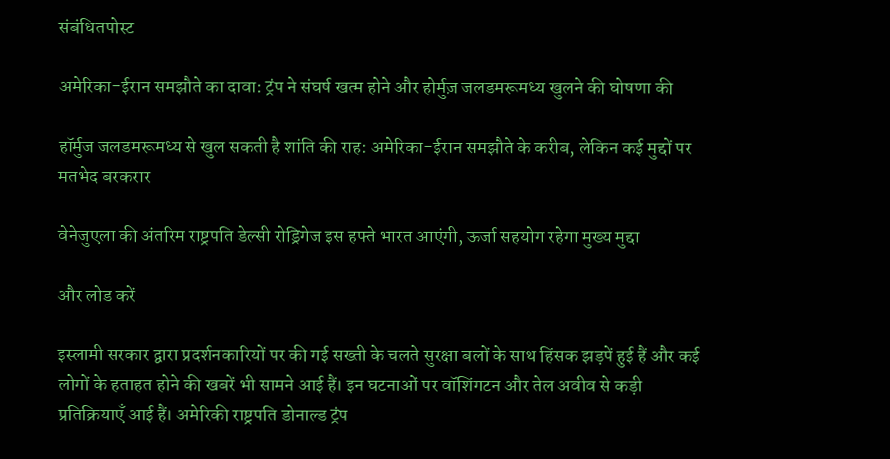संबंधितपोस्ट

अमेरिका-ईरान समझौते का दावा: ट्रंप ने संघर्ष खत्म होने और होर्मुज़ जलडमरूमध्य खुलने की घोषणा की

हॉर्मुज जलडमरूमध्य से खुल सकती है शांति की राह: अमेरिका-ईरान समझौते के करीब, लेकिन कई मुद्दों पर मतभेद बरकरार

वेनेजुएला की अंतरिम राष्ट्रपति डेल्सी रोड्रिगेज इस हफ्ते भारत आएंगी, ऊर्जा सहयोग रहेगा मुख्य मुद्दा

और लोड करें

इस्लामी सरकार द्वारा प्रदर्शनकारियों पर की गई सख्ती के चलते सुरक्षा बलों के साथ हिंसक झड़पें हुई हैं और कई लोगों के हताहत होने की खबरें भी सामने आई हैं। इन घटनाओं पर वॉशिंगटन और तेल अवीव से कड़ी प्रतिक्रियाएँ आई हैं। अमेरिकी राष्ट्रपति डोनाल्ड ट्रंप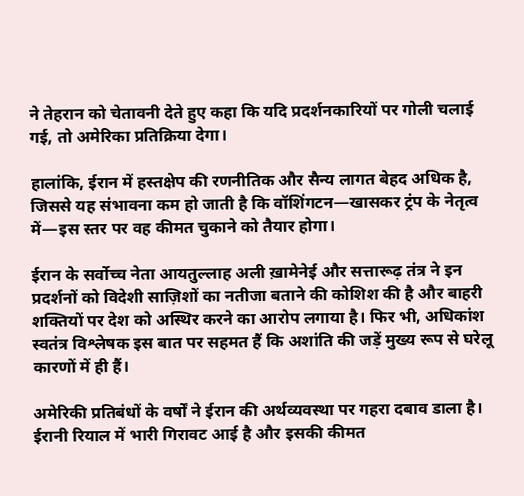ने तेहरान को चेतावनी देते हुए कहा कि यदि प्रदर्शनकारियों पर गोली चलाई गई, तो अमेरिका प्रतिक्रिया देगा।

हालांकि, ईरान में हस्तक्षेप की रणनीतिक और सैन्य लागत बेहद अधिक है, जिससे यह संभावना कम हो जाती है कि वॉशिंगटन—खासकर ट्रंप के नेतृत्व में—इस स्तर पर वह कीमत चुकाने को तैयार होगा।

ईरान के सर्वोच्च नेता आयतुल्लाह अली ख़ामेनेई और सत्तारूढ़ तंत्र ने इन प्रदर्शनों को विदेशी साज़िशों का नतीजा बताने की कोशिश की है और बाहरी शक्तियों पर देश को अस्थिर करने का आरोप लगाया है। फिर भी, अधिकांश स्वतंत्र विश्लेषक इस बात पर सहमत हैं कि अशांति की जड़ें मुख्य रूप से घरेलू कारणों में ही हैं।

अमेरिकी प्रतिबंधों के वर्षों ने ईरान की अर्थव्यवस्था पर गहरा दबाव डाला है। ईरानी रियाल में भारी गिरावट आई है और इसकी कीमत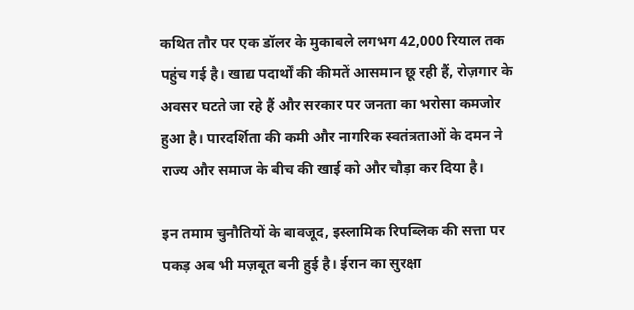कथित तौर पर एक डॉलर के मुकाबले लगभग 42,000 रियाल तक पहुंच गई है। खाद्य पदार्थों की कीमतें आसमान छू रही हैं, रोज़गार के अवसर घटते जा रहे हैं और सरकार पर जनता का भरोसा कमजोर हुआ है। पारदर्शिता की कमी और नागरिक स्वतंत्रताओं के दमन ने राज्य और समाज के बीच की खाई को और चौड़ा कर दिया है।

इन तमाम चुनौतियों के बावजूद, इस्लामिक रिपब्लिक की सत्ता पर पकड़ अब भी मज़बूत बनी हुई है। ईरान का सुरक्षा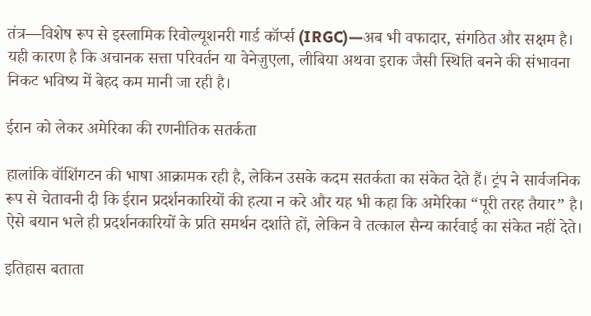तंत्र—विशेष रूप से इस्लामिक रिवोल्यूशनरी गार्ड कॉर्प्स (IRGC)—अब भी वफादार, संगठित और सक्षम है। यही कारण है कि अचानक सत्ता परिवर्तन या वेनेज़ुएला, लीबिया अथवा इराक जैसी स्थिति बनने की संभावना निकट भविष्य में बेहद कम मानी जा रही है।

ईरान को लेकर अमेरिका की रणनीतिक सतर्कता

हालांकि वॉशिंगटन की भाषा आक्रामक रही है, लेकिन उसके कदम सतर्कता का संकेत देते हैं। ट्रंप ने सार्वजनिक रूप से चेतावनी दी कि ईरान प्रदर्शनकारियों की हत्या न करे और यह भी कहा कि अमेरिका “पूरी तरह तैयार” है। ऐसे बयान भले ही प्रदर्शनकारियों के प्रति समर्थन दर्शाते हों, लेकिन वे तत्काल सैन्य कार्रवाई का संकेत नहीं देते।

इतिहास बताता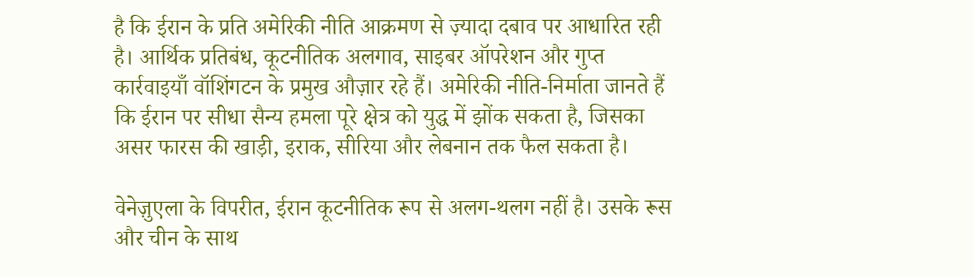है कि ईरान के प्रति अमेरिकी नीति आक्रमण से ज़्यादा दबाव पर आधारित रही है। आर्थिक प्रतिबंध, कूटनीतिक अलगाव, साइबर ऑपरेशन और गुप्त कार्रवाइयाँ वॉशिंगटन के प्रमुख औज़ार रहे हैं। अमेरिकी नीति-निर्माता जानते हैं कि ईरान पर सीधा सैन्य हमला पूरे क्षेत्र को युद्ध में झोंक सकता है, जिसका असर फारस की खाड़ी, इराक, सीरिया और लेबनान तक फैल सकता है।

वेनेज़ुएला के विपरीत, ईरान कूटनीतिक रूप से अलग-थलग नहीं है। उसके रूस और चीन के साथ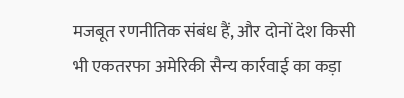मजबूत रणनीतिक संबंध हैं, और दोनों देश किसी भी एकतरफा अमेरिकी सैन्य कार्रवाई का कड़ा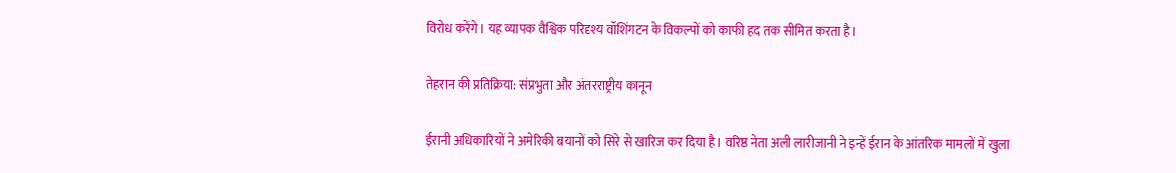विरोध करेंगे। यह व्यापक वैश्विक परिदृश्य वॉशिंगटन के विकल्पों को काफी हद तक सीमित करता है।

तेहरान की प्रतिक्रिया: संप्रभुता और अंतरराष्ट्रीय कानून

ईरानी अधिकारियों ने अमेरिकी बयानों को सिरे से खारिज कर दिया है। वरिष्ठ नेता अली लारीजानी ने इन्हें ईरान के आंतरिक मामलों में खुला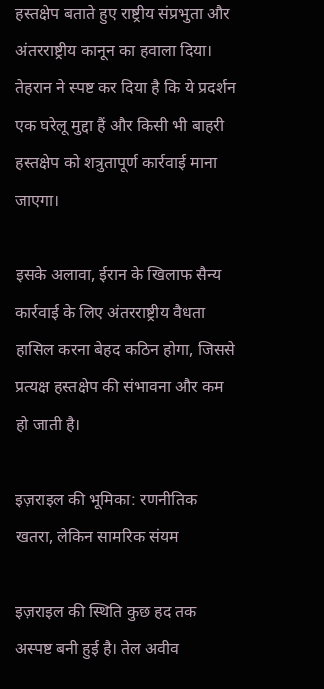हस्तक्षेप बताते हुए राष्ट्रीय संप्रभुता और अंतरराष्ट्रीय कानून का हवाला दिया। तेहरान ने स्पष्ट कर दिया है कि ये प्रदर्शन एक घरेलू मुद्दा हैं और किसी भी बाहरी हस्तक्षेप को शत्रुतापूर्ण कार्रवाई माना जाएगा।

इसके अलावा, ईरान के खिलाफ सैन्य कार्रवाई के लिए अंतरराष्ट्रीय वैधता हासिल करना बेहद कठिन होगा, जिससे प्रत्यक्ष हस्तक्षेप की संभावना और कम हो जाती है।

इज़राइल की भूमिका: रणनीतिक खतरा, लेकिन सामरिक संयम

इज़राइल की स्थिति कुछ हद तक अस्पष्ट बनी हुई है। तेल अवीव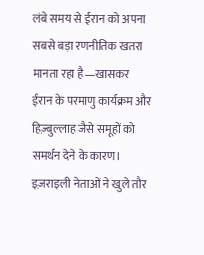लंबे समय से ईरान को अपना सबसे बड़ा रणनीतिक खतरा मानता रहा है—खासकर ईरान के परमाणु कार्यक्रम और हिज़्बुल्लाह जैसे समूहों को समर्थन देने के कारण। इज़राइली नेताओं ने खुले तौर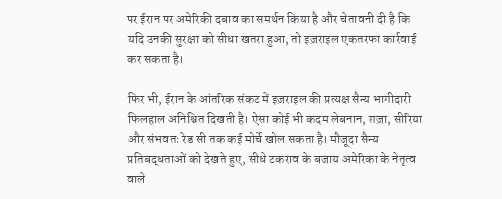पर ईरान पर अमेरिकी दबाव का समर्थन किया है और चेतावनी दी है कि यदि उनकी सुरक्षा को सीधा खतरा हुआ, तो इज़राइल एकतरफा कार्रवाई कर सकता है।

फिर भी, ईरान के आंतरिक संकट में इज़राइल की प्रत्यक्ष सैन्य भागीदारी फिलहाल अनिश्चित दिखती है। ऐसा कोई भी कदम लेबनान, ग़ज़ा, सीरिया और संभवतः रेड सी तक कई मोर्चे खोल सकता है। मौजूदा सैन्य प्रतिबद्धताओं को देखते हुए, सीधे टकराव के बजाय अमेरिका के नेतृत्व वाले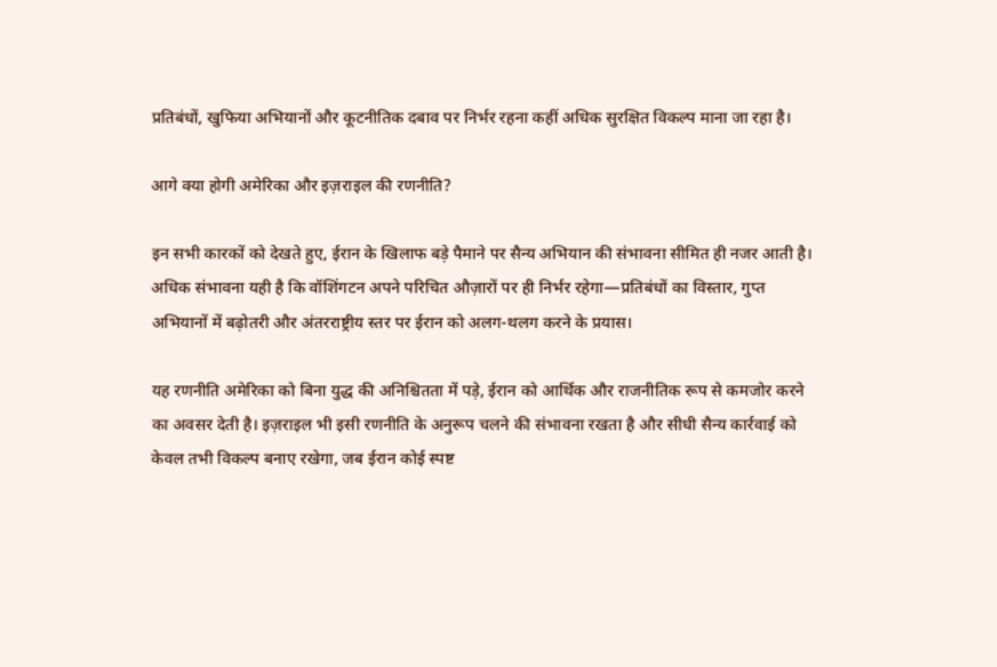प्रतिबंधों, खुफिया अभियानों और कूटनीतिक दबाव पर निर्भर रहना कहीं अधिक सुरक्षित विकल्प माना जा रहा है।

आगे क्या होगी अमेरिका और इज़राइल की रणनीति?

इन सभी कारकों को देखते हुए, ईरान के खिलाफ बड़े पैमाने पर सैन्य अभियान की संभावना सीमित ही नजर आती है। अधिक संभावना यही है कि वॉशिंगटन अपने परिचित औज़ारों पर ही निर्भर रहेगा—प्रतिबंधों का विस्तार, गुप्त अभियानों में बढ़ोतरी और अंतरराष्ट्रीय स्तर पर ईरान को अलग-थलग करने के प्रयास।

यह रणनीति अमेरिका को बिना युद्ध की अनिश्चितता में पड़े, ईरान को आर्थिक और राजनीतिक रूप से कमजोर करने का अवसर देती है। इज़राइल भी इसी रणनीति के अनुरूप चलने की संभावना रखता है और सीधी सैन्य कार्रवाई को केवल तभी विकल्प बनाए रखेगा, जब ईरान कोई स्पष्ट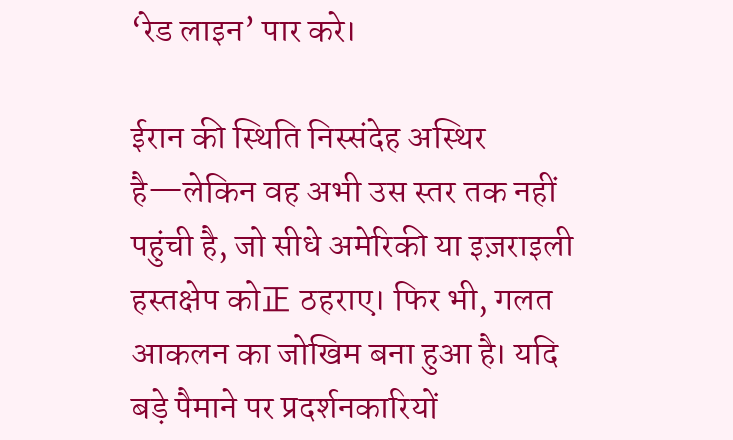‘रेड लाइन’ पार करे।

ईरान की स्थिति निस्संदेह अस्थिर है—लेकिन वह अभी उस स्तर तक नहीं पहुंची है, जो सीधे अमेरिकी या इज़राइली हस्तक्षेप को正 ठहराए। फिर भी, गलत आकलन का जोखिम बना हुआ है। यदि बड़े पैमाने पर प्रदर्शनकारियों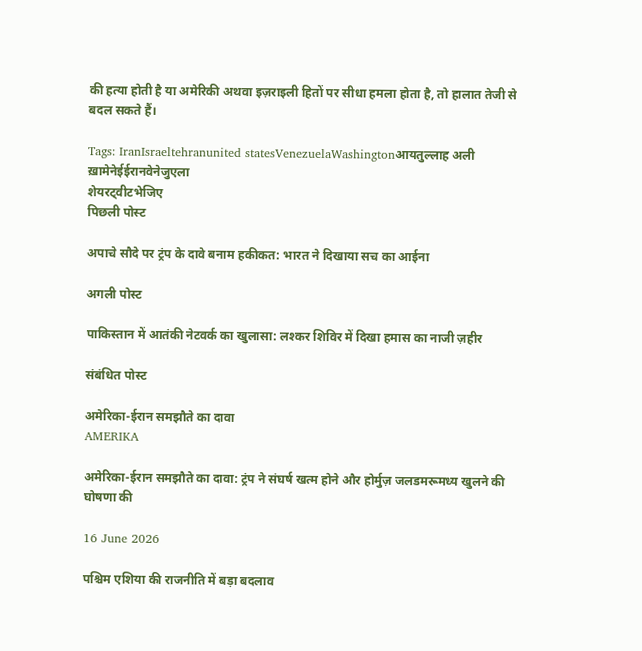की हत्या होती है या अमेरिकी अथवा इज़राइली हितों पर सीधा हमला होता है, तो हालात तेजी से बदल सकते हैं।

Tags: IranIsraeltehranunited statesVenezuelaWashingtonआयतुल्लाह अली ख़ामेनेईईरानवेनेजुएला
शेयरट्वीटभेजिए
पिछली पोस्ट

अपाचे सौदे पर ट्रंप के दावे बनाम हकीकत: भारत ने दिखाया सच का आईना

अगली पोस्ट

पाकिस्तान में आतंकी नेटवर्क का खुलासा: लश्कर शिविर में दिखा हमास का नाजी ज़हीर

संबंधित पोस्ट

अमेरिका-ईरान समझौते का दावा
AMERIKA

अमेरिका-ईरान समझौते का दावा: ट्रंप ने संघर्ष खत्म होने और होर्मुज़ जलडमरूमध्य खुलने की घोषणा की

16 June 2026

पश्चिम एशिया की राजनीति में बड़ा बदलाव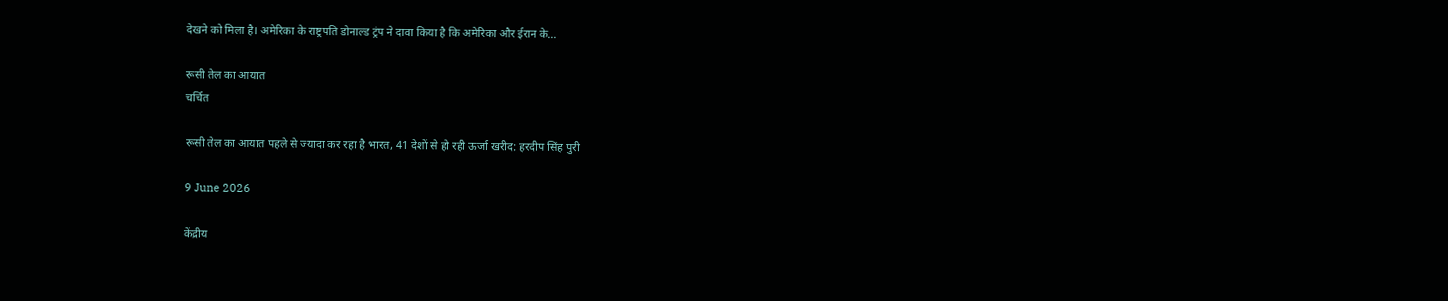देखने को मिला है। अमेरिका के राष्ट्रपति डोनाल्ड ट्रंप ने दावा किया है कि अमेरिका और ईरान के...

रूसी तेल का आयात
चर्चित

रूसी तेल का आयात पहले से ज्यादा कर रहा है भारत, 41 देशों से हो रही ऊर्जा खरीद: हरदीप सिंह पुरी

9 June 2026

केंद्रीय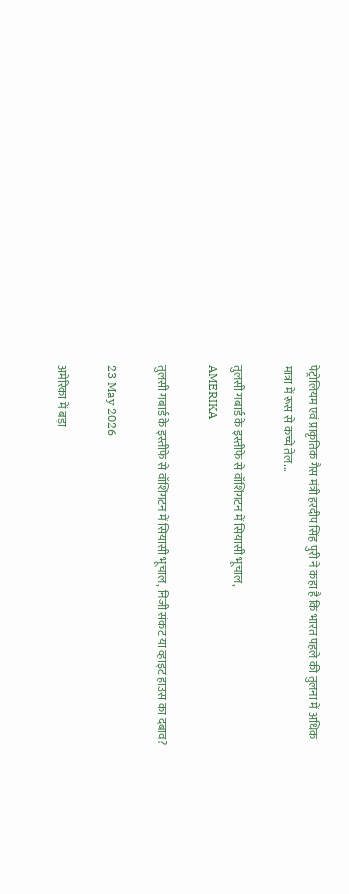पेट्रोलियम एवं प्राकृतिक गैस मंत्री हरदीप सिंह पुरी ने कहा है कि भारत पहले की तुलना में अधिक मात्रा में रूस से कच्चे तेल...

तुलसी गबार्ड के इस्तीफे से वॉशिंगटन में सियासी भूचाल,
AMERIKA

तुलसी गबार्ड के इस्तीफे से वॉशिंगटन में सियासी भूचाल, निजी संकट या व्हाइट हाउस का दबाव?

23 May 2026

अमेरिका में बड़ा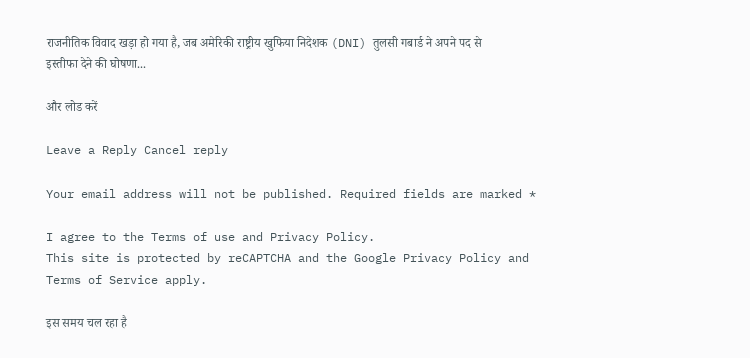राजनीतिक विवाद खड़ा हो गया है, जब अमेरिकी राष्ट्रीय खुफिया निदेशक (DNI) तुलसी गबार्ड ने अपने पद से इस्तीफा देने की घोषणा...

और लोड करें

Leave a Reply Cancel reply

Your email address will not be published. Required fields are marked *

I agree to the Terms of use and Privacy Policy.
This site is protected by reCAPTCHA and the Google Privacy Policy and Terms of Service apply.

इस समय चल रहा है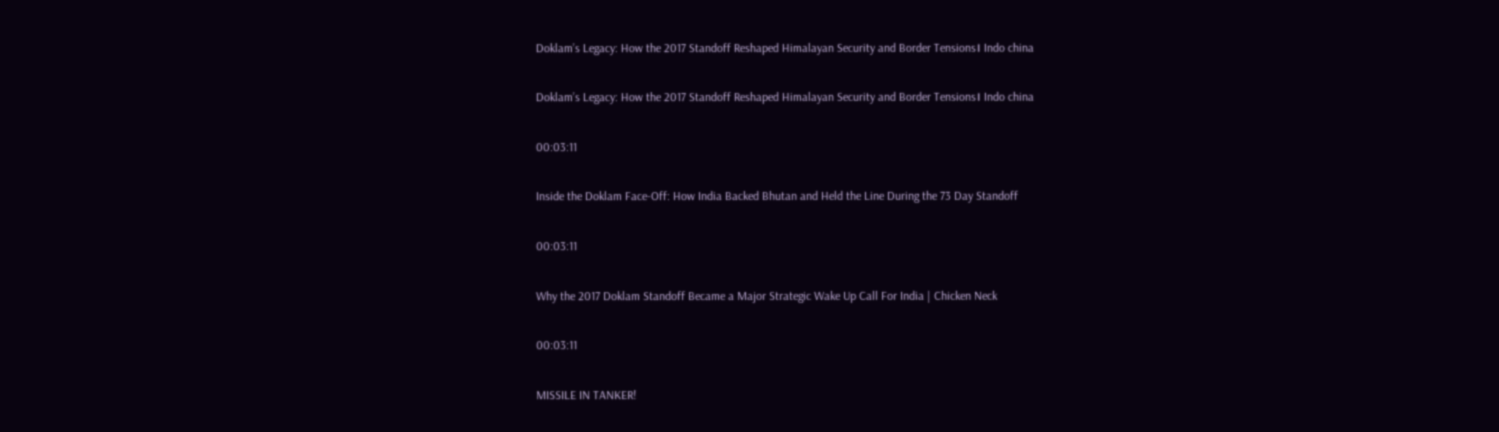Doklam’s Legacy: How the 2017 Standoff Reshaped Himalayan Security and Border Tensions। Indo china

Doklam’s Legacy: How the 2017 Standoff Reshaped Himalayan Security and Border Tensions। Indo china

00:03:11

Inside the Doklam Face-Off: How India Backed Bhutan and Held the Line During the 73 Day Standoff

00:03:11

Why the 2017 Doklam Standoff Became a Major Strategic Wake Up Call For India | Chicken Neck

00:03:11

MISSILE IN TANKER!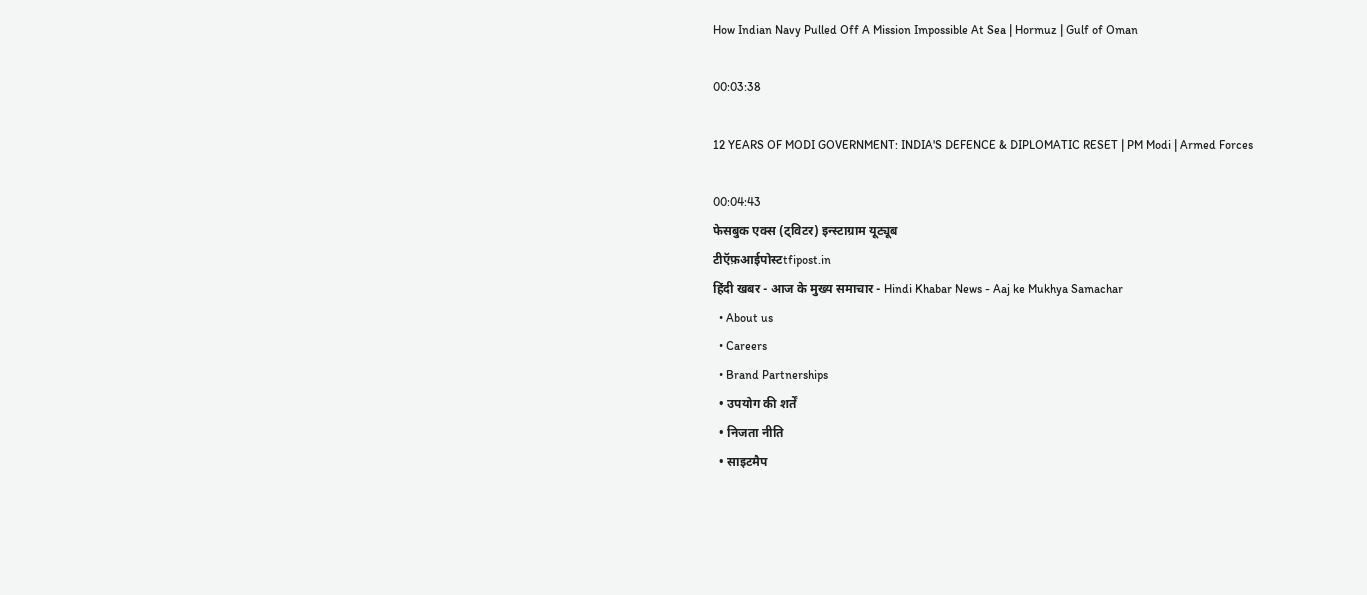How Indian Navy Pulled Off A Mission Impossible At Sea | Hormuz | Gulf of Oman

00:03:38

12 YEARS OF MODI GOVERNMENT: INDIA'S DEFENCE & DIPLOMATIC RESET | PM Modi | Armed Forces

00:04:43
फेसबुक एक्स (ट्विटर) इन्स्टाग्राम यूट्यूब
टीऍफ़आईपोस्टtfipost.in
हिंदी खबर - आज के मुख्य समाचार - Hindi Khabar News - Aaj ke Mukhya Samachar
  • About us
  • Careers
  • Brand Partnerships
  • उपयोग की शर्तें
  • निजता नीति
  • साइटमैप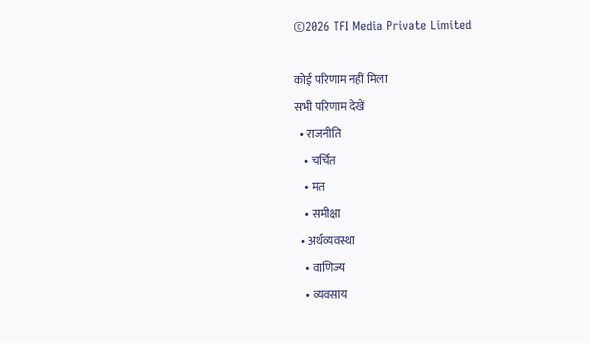©2026 TFI Media Private Limited

कोई परिणाम नहीं मिला
सभी परिणाम देखें
  • राजनीति
    • चर्चित
    • मत
    • समीक्षा
  • अर्थव्यवस्था
    • वाणिज्य
    • व्यवसाय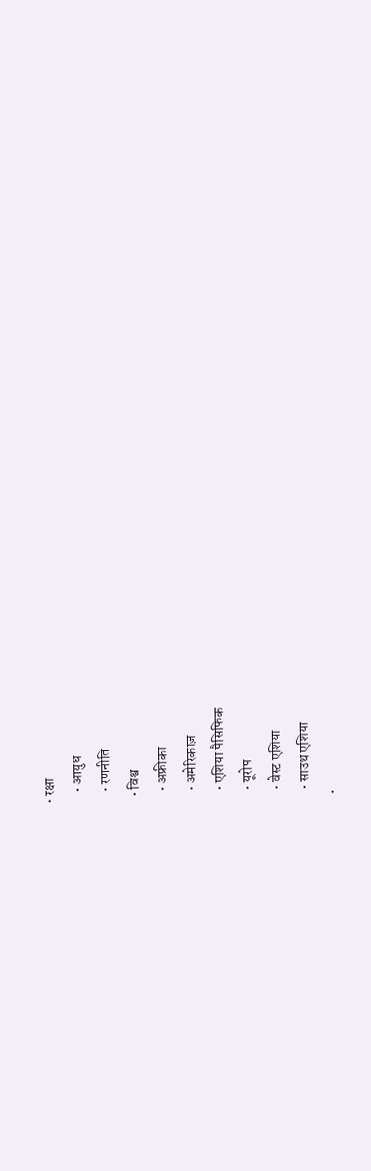• रक्षा
    • आयुध
    • रणनीति
  • विश्व
    • अफ्रीका
    • अमेरिकाज़
    • एशिया पैसिफिक
    • यूरोप
    • वेस्ट एशिया
    • साउथ एशिया
  •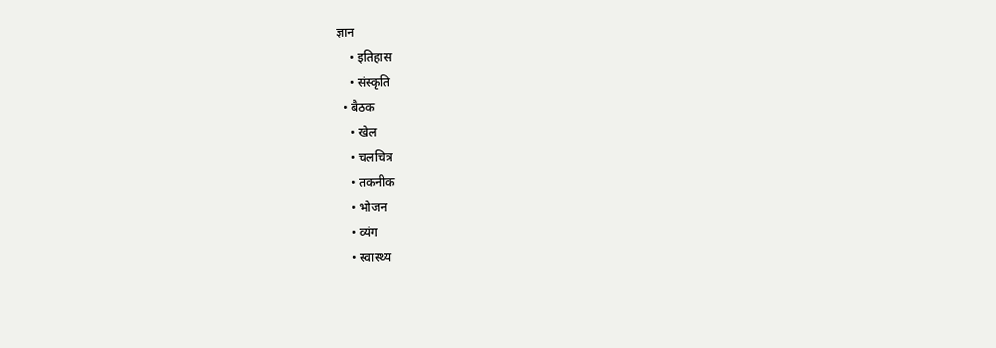ज्ञान
    • इतिहास
    • संस्कृति
  • बैठक
    • खेल
    • चलचित्र
    • तकनीक
    • भोजन
    • व्यंग
    • स्वास्थ्य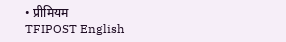• प्रीमियम
TFIPOST English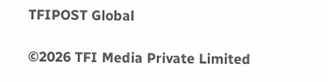TFIPOST Global

©2026 TFI Media Private Limited